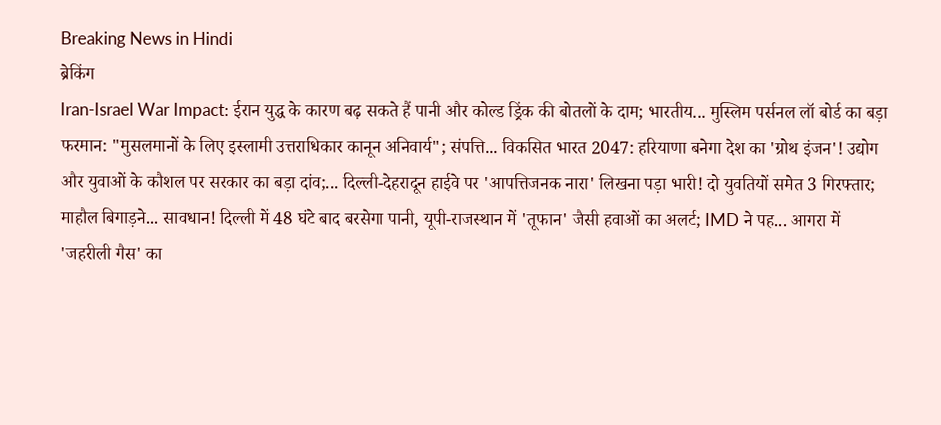Breaking News in Hindi
ब्रेकिंग
Iran-Israel War Impact: ईरान युद्ध के कारण बढ़ सकते हैं पानी और कोल्ड ड्रिंक की बोतलों के दाम; भारतीय... मुस्लिम पर्सनल लॉ बोर्ड का बड़ा फरमान: "मुसलमानों के लिए इस्लामी उत्तराधिकार कानून अनिवार्य"; संपत्ति... विकसित भारत 2047: हरियाणा बनेगा देश का 'ग्रोथ इंजन'! उद्योग और युवाओं के कौशल पर सरकार का बड़ा दांव;... दिल्ली-देहरादून हाईवे पर 'आपत्तिजनक नारा' लिखना पड़ा भारी! दो युवतियों समेत 3 गिरफ्तार; माहौल बिगाड़ने... सावधान! दिल्ली में 48 घंटे बाद बरसेगा पानी, यूपी-राजस्थान में 'तूफान' जैसी हवाओं का अलर्ट; IMD ने पह... आगरा में 'जहरीली गैस' का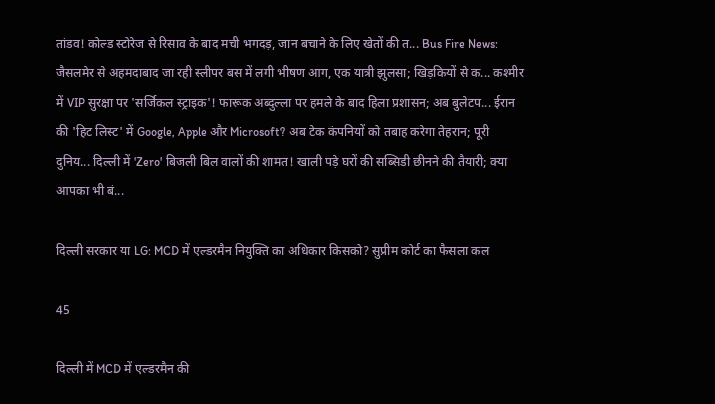तांडव! कोल्ड स्टोरेज से रिसाव के बाद मची भगदड़, जान बचाने के लिए खेतों की त... Bus Fire News: जैसलमेर से अहमदाबाद जा रही स्लीपर बस में लगी भीषण आग, एक यात्री झुलसा; खिड़कियों से क... कश्मीर में VIP सुरक्षा पर 'सर्जिकल स्ट्राइक'! फारूक अब्दुल्ला पर हमले के बाद हिला प्रशासन; अब बुलेटप... ईरान की 'हिट लिस्ट' में Google, Apple और Microsoft? अब टेक कंपनियों को तबाह करेगा तेहरान; पूरी दुनिय... दिल्ली में 'Zero' बिजली बिल वालों की शामत! खाली पड़े घरों की सब्सिडी छीनने की तैयारी; क्या आपका भी बं...

दिल्ली सरकार या LG: MCD में एल्डरमैन नियुक्ति का अधिकार किसको? सुप्रीम कोर्ट का फैसला कल

45

दिल्ली में MCD में एल्डरमैन की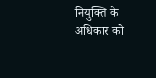नियुक्ति के अधिकार को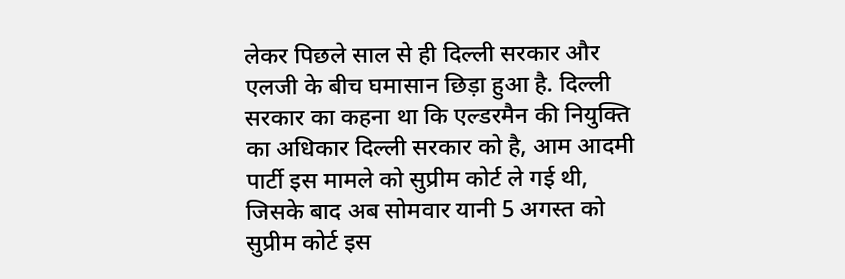लेकर पिछले साल से ही दिल्ली सरकार और एलजी के बीच घमासान छिड़ा हुआ है. दिल्ली सरकार का कहना था कि एल्डरमैन की नियुक्ति का अधिकार दिल्ली सरकार को है, आम आदमी पार्टी इस मामले को सुप्रीम कोर्ट ले गई थी, जिसके बाद अब सोमवार यानी 5 अगस्त को सुप्रीम कोर्ट इस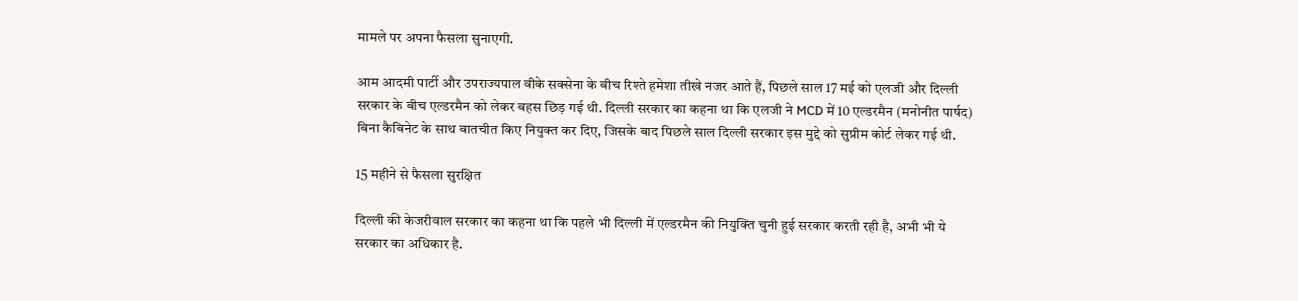मामले पर अपना फैसला सुनाएगी.

आम आदमी पार्टी और उपराज्यपाल वीके सक्सेना के बीच रिश्ते हमेशा तीखे नजर आते हैं, पिछले साल 17 मई को एलजी और दिल्ली सरकार के बीच एल्डरमैन को लेकर बहस छिड़ गई थी. दिल्ली सरकार का कहना था कि एलजी ने MCD में 10 एल्डरमैन (मनोनीत पार्षद) बिना कैबिनेट के साथ बातचीत किए नियुक्त कर दिए, जिसके बाद पिछले साल दिल्ली सरकार इस मुद्दे को सुप्रीम कोर्ट लेकर गई थी.

15 महीने से फैसला सुरक्षित

दिल्ली की केजरीवाल सरकार का कहना था कि पहले भी दिल्ली में एल्डरमैन की नियुक्ति चुनी हुई सरकार करती रही है, अभी भी ये सरकार का अधिकार है.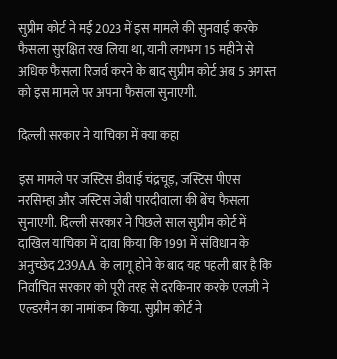सुप्रीम कोर्ट ने मई 2023 में इस मामले की सुनवाई करके फैसला सुरक्षित रख लिया था, यानी लगभग 15 महीने से अधिक फैसला रिजर्व करने के बाद सुप्रीम कोर्ट अब 5 अगस्त को इस मामले पर अपना फैसला सुनाएगी.

दिल्ली सरकार ने याचिका में क्या कहा

इस मामले पर जस्टिस डीवाई चंद्रचूड़, जस्टिस पीएस नरसिम्हा और जस्टिस जेबी पारदीवाला की बेंच फैसला सुनाएगी. दिल्ली सरकार ने पिछले साल सुप्रीम कोर्ट में दाखिल याचिका में दावा किया कि 1991 में संविधान के अनुच्छेद 239AA के लागू होने के बाद यह पहली बार है कि निर्वाचित सरकार को पूरी तरह से दरकिनार करके एलजी ने एल्डरमैन का नामांकन किया. सुप्रीम कोर्ट ने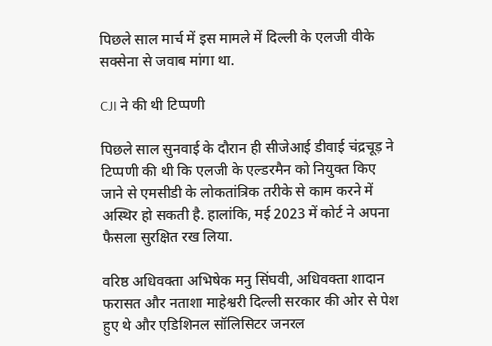पिछले साल मार्च में इस मामले में दिल्ली के एलजी वीके सक्सेना से जवाब मांगा था.

CJI ने की थी टिप्पणी

पिछले साल सुनवाई के दौरान ही सीजेआई डीवाई चंद्रचूड़ ने टिप्पणी की थी कि एलजी के एल्डरमैन को नियुक्त किए जाने से एमसीडी के लोकतांत्रिक तरीके से काम करने में अस्थिर हो सकती है. हालांकि, मई 2023 में कोर्ट ने अपना फैसला सुरक्षित रख लिया.

वरिष्ठ अधिवक्ता अभिषेक मनु सिंघवी, अधिवक्ता शादान फरासत और नताशा माहेश्वरी दिल्ली सरकार की ओर से पेश हुए थे और एडिशिनल सॉलिसिटर जनरल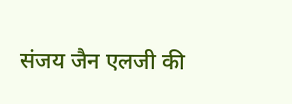संजय जैन एलजी की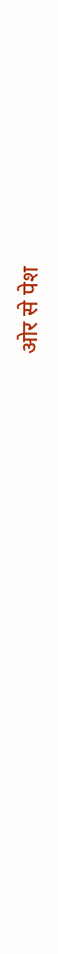ओर से पेश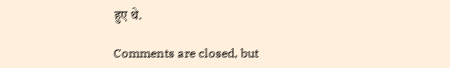हुए थे.

Comments are closed, but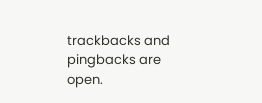trackbacks and pingbacks are open.